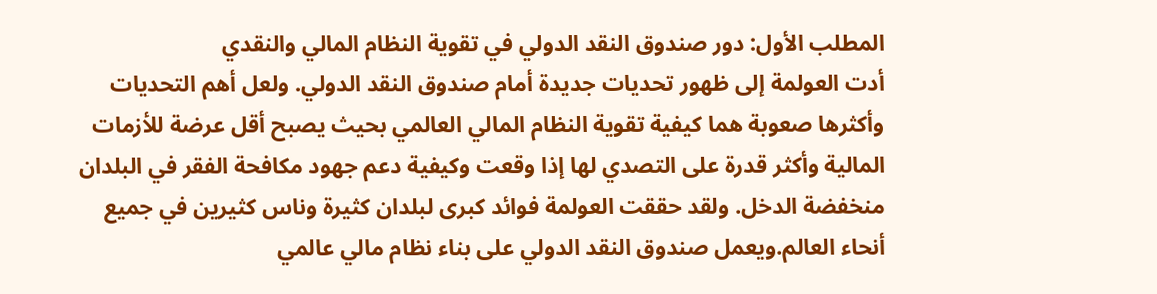المطلب الأول: دور صندوق النقد الدولي في تقوية النظام المالي والنقدي
أدت العولمة إلى ظهور تحديات جديدة أمام صندوق النقد الدولي. ولعل أهم التحديات وأكثرها صعوبة هما كيفية تقوية النظام المالي العالمي بحيث يصبح أقل عرضة للأزمات المالية وأكثر قدرة على التصدي لها إذا وقعت وكيفية دعم جهود مكافحة الفقر في البلدان منخفضة الدخل. ولقد حققت العولمة فوائد كبرى لبلدان كثيرة وناس كثيرين في جميع أنحاء العالم.ويعمل صندوق النقد الدولي على بناء نظام مالي عالمي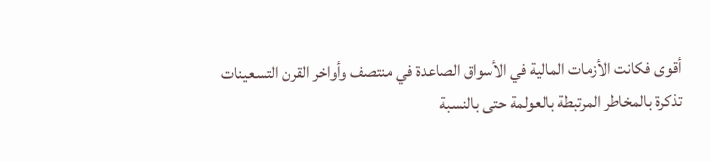أقوى فكانت الأزمات المالية في الأسواق الصاعدة في منتصف وأواخر القرن التسعينات تذكرة بالمخاطر المرتبطة بالعولمة حتى بالنسبة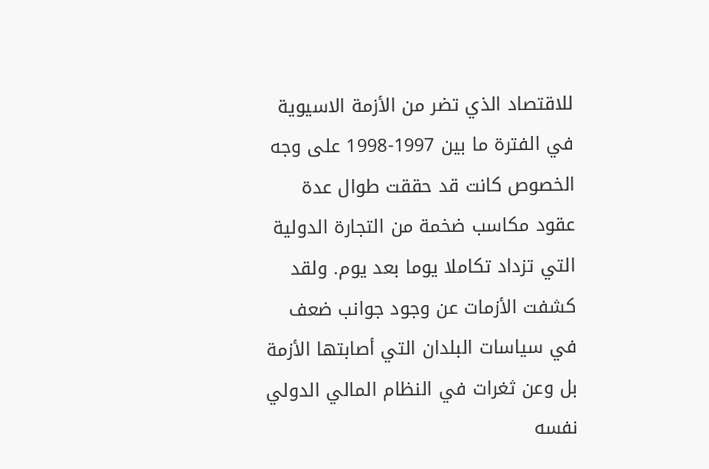للاقتصاد الذي تضر من الأزمة الاسيوية في الفترة ما بين 1997-1998 على وجه الخصوص كانت قد حققت طوال عدة عقود مكاسب ضخمة من التجارة الدولية التي تزداد تكاملا يوما بعد يوم. ولقد كشفت الأزمات عن وجود جوانب ضعف في سياسات البلدان التي أصابتها الأزمة بل وعن ثغرات في النظام المالي الدولي نفسه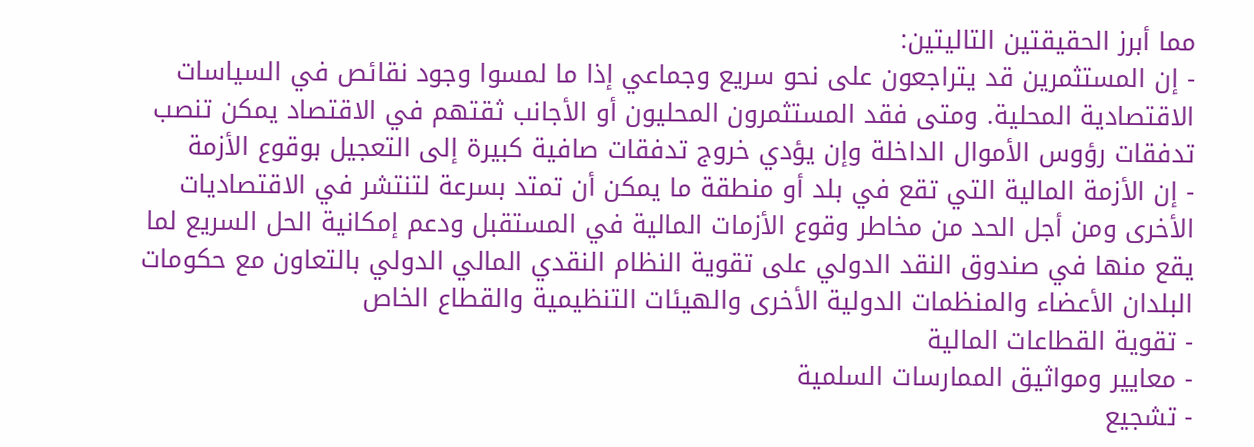مما أبرز الحقيقتين التاليتين:
- إن المستثمرين قد يتراجعون على نحو سريع وجماعي إذا ما لمسوا وجود نقائص في السياسات الاقتصادية المحلية. ومتى فقد المستثمرون المحليون أو الأجانب ثقتهم في الاقتصاد يمكن تنصب تدفقات رؤوس الأموال الداخلة وإن يؤدي خروج تدفقات صافية كبيرة إلى التعجيل بوقوع الأزمة
- إن الأزمة المالية التي تقع في بلد أو منطقة ما يمكن أن تمتد بسرعة لتنتشر في الاقتصاديات الأخرى ومن أجل الحد من مخاطر وقوع الأزمات المالية في المستقبل ودعم إمكانية الحل السريع لما يقع منها في صندوق النقد الدولي على تقوية النظام النقدي المالي الدولي بالتعاون مع حكومات البلدان الأعضاء والمنظمات الدولية الأخرى والهيئات التنظيمية والقطاع الخاص
- تقوية القطاعات المالية
- معايير ومواثيق الممارسات السلمية
- تشجيع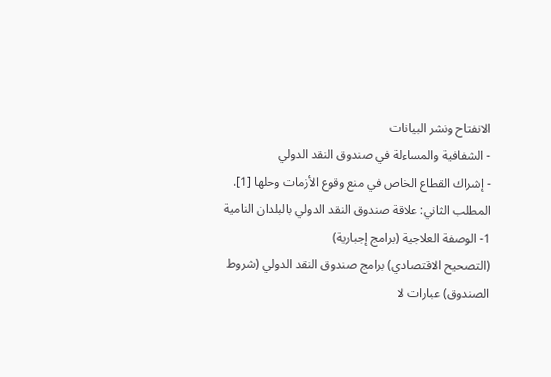الانفتاح ونشر البيانات
- الشفافية والمساءلة في صندوق النقد الدولي
- إشراك القطاع الخاص في منع وقوع الأزمات وحلها [1].
المطلب الثاني: علاقة صندوق النقد الدولي بالبلدان النامية
1- الوصفة العلاجية (برامج إجبارية)
(التصحيح الاقتصادي) برامج صندوق النقد الدولي (شروط الصندوق) عبارات لا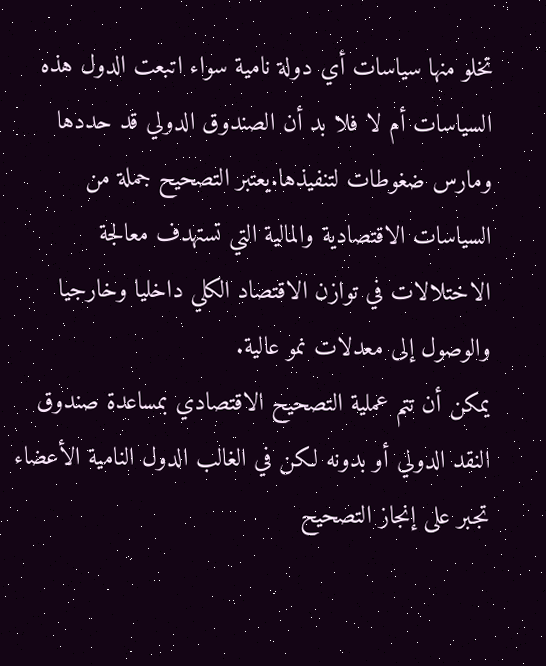تخلو منها سياسات أي دولة نامية سواء اتبعت الدول هذه السياسات أم لا فلا بد أن الصندوق الدولي قد حددها ومارس ضغوطات لتنفيذها.يعتبر التصحيح جملة من السياسات الاقتصادية والمالية التي تستهدف معالجة الاختلالات في توازن الاقتصاد الكلي داخليا وخارجيا والوصول إلى معدلات نمو عالية.
يمكن أن تتم عملية التصحيح الاقتصادي بمساعدة صندوق النقد الدولي أو بدونه لكن في الغالب الدول النامية الأعضاء تجبر على إنجاز التصحيح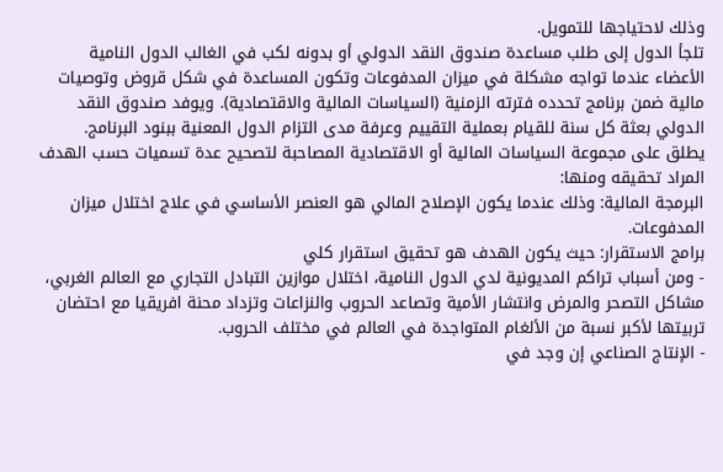وذلك لاحتياجها للتمويل.
تلجأ الدول إلى طلب مساعدة صندوق النقد الدولي أو بدونه لكب في الغالب الدول النامية الأعضاء عندما تواجه مشكلة في ميزان المدفوعات وتكون المساعدة في شكل قروض وتوصيات مالية ضمن برنامج تحدده فترته الزمنية (السياسات المالية والاقتصادية). ويوفد صندوق النقد الدولي بعثة كل سنة للقيام بعملية التقييم وعرفة مدى التزام الدول المعنية ببنود البرنامج.
يطلق على مجموعة السياسات المالية أو الاقتصادية المصاحبة لتصحيح عدة تسميات حسب الهدف المراد تحقيقه ومنها:
البرمجة المالية: وذلك عندما يكون الإصلاح المالي هو العنصر الأساسي في علاج اختلال ميزان المدفوعات.
برامج الاستقرار: حيث يكون الهدف هو تحقيق استقرار كلي
- ومن أسباب تراكم المديونية لدي الدول النامية، اختلال موازين التبادل التجاري مع العالم الغربي، مشاكل التصحر والمرض وانتشار الأمية وتصاعد الحروب والنزاعات وتزداد محنة افريقيا مع احتضان تربيتها لأكبر نسبة من الألغام المتواجدة في العالم في مختلف الحروب.
- الإنتاج الصناعي إن وجد في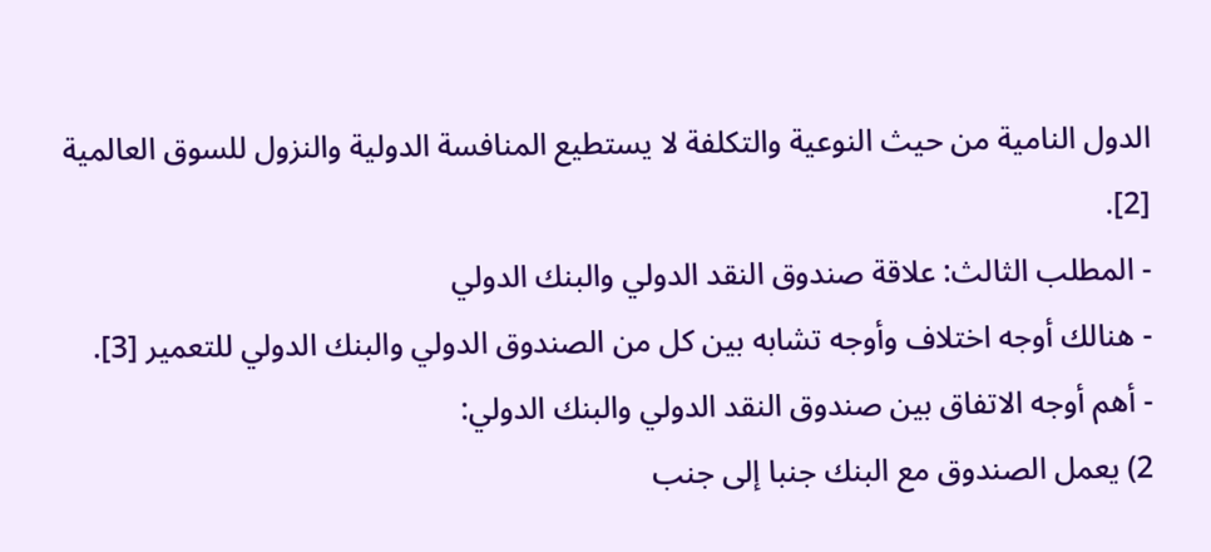الدول النامية من حيث النوعية والتكلفة لا يستطيع المنافسة الدولية والنزول للسوق العالمية [2].
- المطلب الثالث: علاقة صندوق النقد الدولي والبنك الدولي
- هنالك أوجه اختلاف وأوجه تشابه بين كل من الصندوق الدولي والبنك الدولي للتعمير [3].
- أهم أوجه الاتفاق بين صندوق النقد الدولي والبنك الدولي:
2) يعمل الصندوق مع البنك جنبا إلى جنب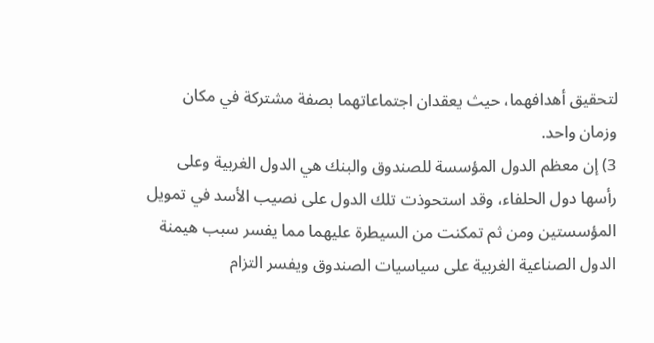لتحقيق أهدافهما، حيث يعقدان اجتماعاتهما بصفة مشتركة في مكان وزمان واحد.
3) إن معظم الدول المؤسسة للصندوق والبنك هي الدول الغربية وعلى رأسها دول الحلفاء، وقد استحوذت تلك الدول على نصيب الأسد في تمويل المؤسستين ومن ثم تمكنت من السيطرة عليهما مما يفسر سبب هيمنة الدول الصناعية الغربية على سياسيات الصندوق ويفسر التزام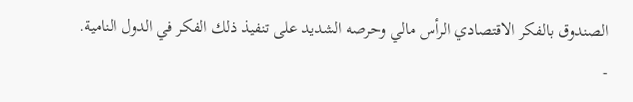الصندوق بالفكر الاقتصادي الرأس مالي وحرصه الشديد على تنفيذ ذلك الفكر في الدول النامية.
-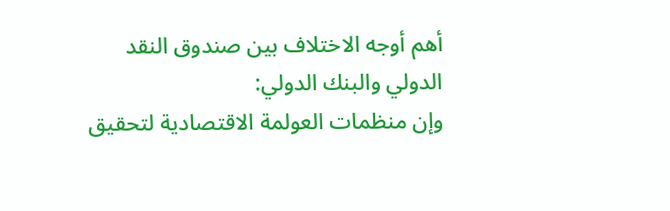أهم أوجه الاختلاف بين صندوق النقد الدولي والبنك الدولي:
وإن منظمات العولمة الاقتصادية لتحقيق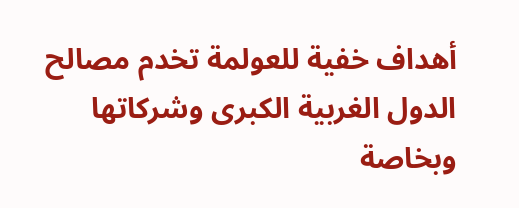أهداف خفية للعولمة تخدم مصالح الدول الغربية الكبرى وشركاتها وبخاصة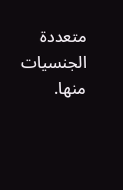متعددة الجنسيات منها.